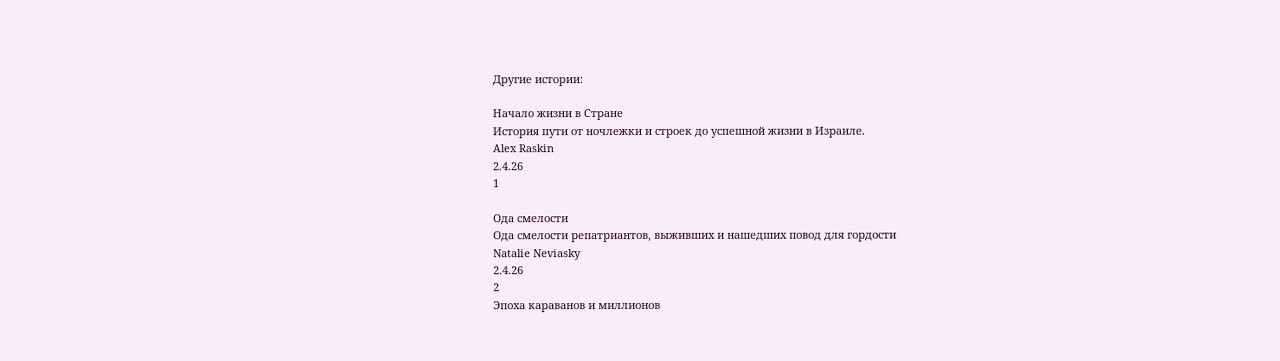Другие истории:

Начало жизни в Стране
История пути от ночлежки и строек до успешной жизни в Израиле.
Alex Raskin
2.4.26
1

Ода смелости
Ода смелости репатриантов, выживших и нашедших повод для гордости
Natalie Neviasky
2.4.26
2
Эпоха караванов и миллионов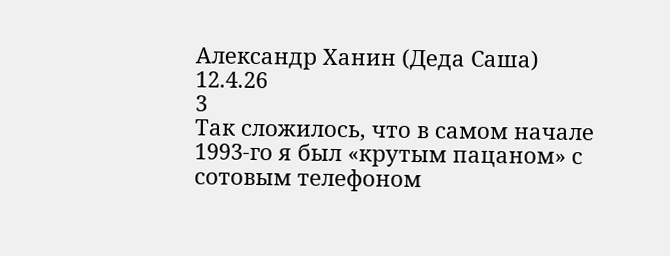Александр Ханин (Деда Саша)
12.4.26
3
Так сложилось, что в самом начале 1993-го я был «крутым пацаном» с сотовым телефоном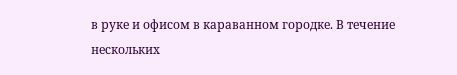в руке и офисом в караванном городке. В течение нескольких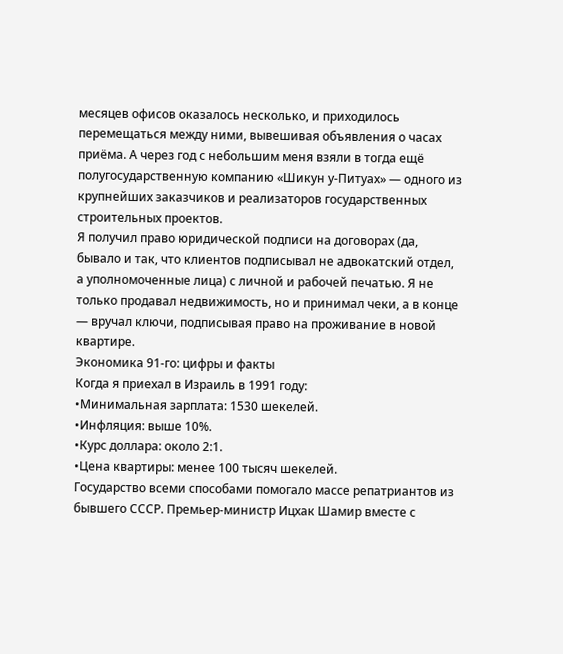месяцев офисов оказалось несколько, и приходилось перемещаться между ними, вывешивая объявления о часах приёма. А через год с небольшим меня взяли в тогда ещё полугосударственную компанию «Шикун у-Питуах» — одного из крупнейших заказчиков и реализаторов государственных строительных проектов.
Я получил право юридической подписи на договорах (да, бывало и так, что клиентов подписывал не адвокатский отдел, а уполномоченные лица) с личной и рабочей печатью. Я не только продавал недвижимость, но и принимал чеки, а в конце — вручал ключи, подписывая право на проживание в новой квартире.
Экономика 91-го: цифры и факты
Когда я приехал в Израиль в 1991 году:
•Минимальная зарплата: 1530 шекелей.
•Инфляция: выше 10%.
•Курс доллара: около 2:1.
•Цена квартиры: менее 100 тысяч шекелей.
Государство всеми способами помогало массе репатриантов из бывшего СССР. Премьер-министр Ицхак Шамир вместе с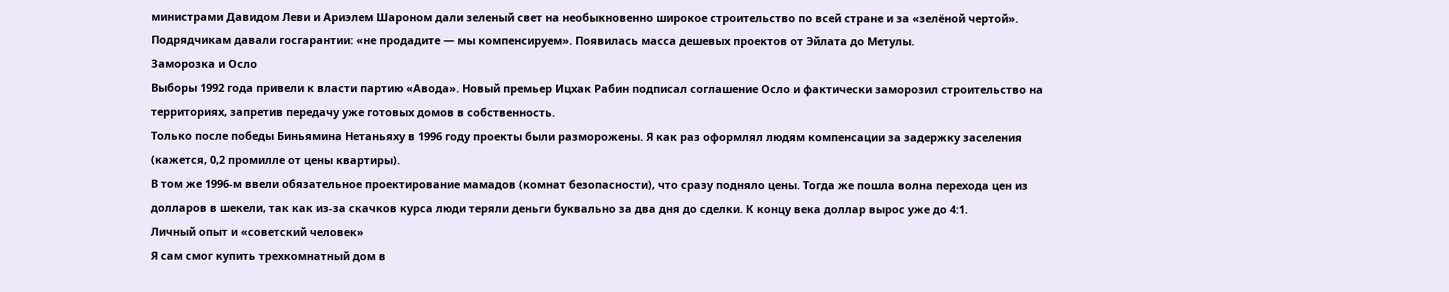министрами Давидом Леви и Ариэлем Шароном дали зеленый свет на необыкновенно широкое строительство по всей стране и за «зелёной чертой». Подрядчикам давали госгарантии: «не продадите — мы компенсируем». Появилась масса дешевых проектов от Эйлата до Метулы.
Заморозка и Осло
Выборы 1992 года привели к власти партию «Авода». Новый премьер Ицхак Рабин подписал соглашение Осло и фактически заморозил строительство на территориях, запретив передачу уже готовых домов в собственность.
Только после победы Биньямина Нетаньяху в 1996 году проекты были разморожены. Я как раз оформлял людям компенсации за задержку заселения (кажется, 0,2 промилле от цены квартиры).
В том же 1996-м ввели обязательное проектирование мамадов (комнат безопасности), что сразу подняло цены. Тогда же пошла волна перехода цен из долларов в шекели, так как из-за скачков курса люди теряли деньги буквально за два дня до сделки. К концу века доллар вырос уже до 4:1.
Личный опыт и «советский человек»
Я сам смог купить трехкомнатный дом в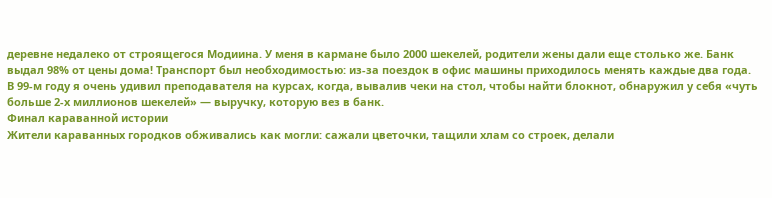деревне недалеко от строящегося Модиина. У меня в кармане было 2000 шекелей, родители жены дали еще столько же. Банк выдал 98% от цены дома! Транспорт был необходимостью: из-за поездок в офис машины приходилось менять каждые два года.
В 99-м году я очень удивил преподавателя на курсах, когда, вывалив чеки на стол, чтобы найти блокнот, обнаружил у себя «чуть больше 2-х миллионов шекелей» — выручку, которую вез в банк.
Финал караванной истории
Жители караванных городков обживались как могли: сажали цветочки, тащили хлам со строек, делали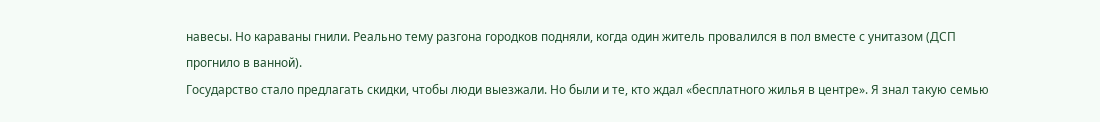навесы. Но караваны гнили. Реально тему разгона городков подняли, когда один житель провалился в пол вместе с унитазом (ДСП прогнило в ванной).
Государство стало предлагать скидки, чтобы люди выезжали. Но были и те, кто ждал «бесплатного жилья в центре». Я знал такую семью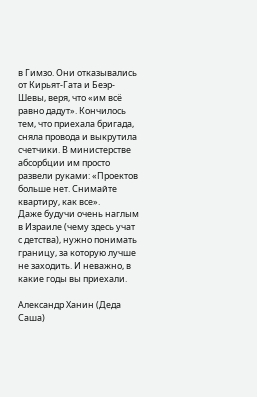в Гимзо. Они отказывались от Кирьят-Гата и Беэр-Шевы, веря, что «им всё равно дадут». Кончилось тем, что приехала бригада, сняла провода и выкрутила счетчики. В министерстве абсорбции им просто развели руками: «Проектов больше нет. Снимайте квартиру, как все».
Даже будучи очень наглым в Израиле (чему здесь учат с детства), нужно понимать границу, за которую лучше не заходить. И неважно, в какие годы вы приехали.

Александр Ханин (Деда Саша)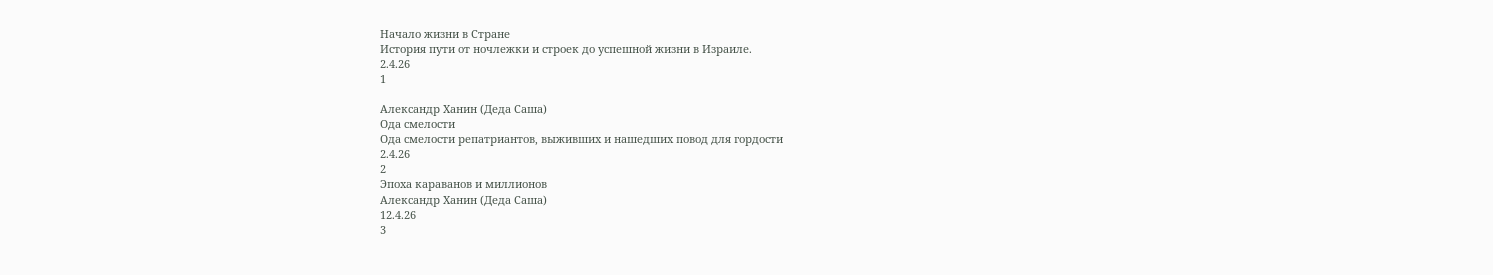Начало жизни в Стране
История пути от ночлежки и строек до успешной жизни в Израиле.
2.4.26
1

Александр Ханин (Деда Саша)
Ода смелости
Ода смелости репатриантов, выживших и нашедших повод для гордости
2.4.26
2
Эпоха караванов и миллионов
Александр Ханин (Деда Саша)
12.4.26
3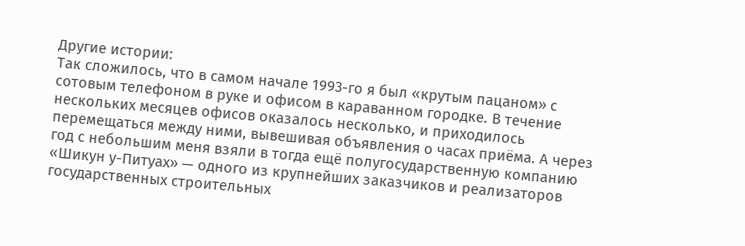Другие истории:
Так сложилось, что в самом начале 1993-го я был «крутым пацаном» с сотовым телефоном в руке и офисом в караванном городке. В течение нескольких месяцев офисов оказалось несколько, и приходилось перемещаться между ними, вывешивая объявления о часах приёма. А через год с небольшим меня взяли в тогда ещё полугосударственную компанию «Шикун у-Питуах» — одного из крупнейших заказчиков и реализаторов государственных строительных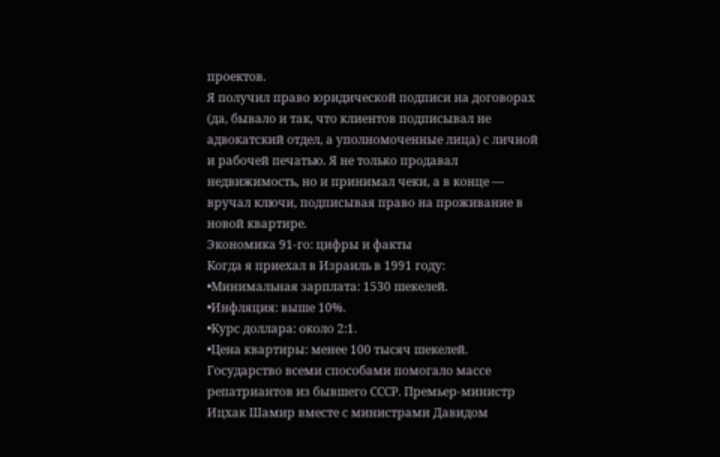проектов.
Я получил право юридической подписи на договорах (да, бывало и так, что клиентов подписывал не адвокатский отдел, а уполномоченные лица) с личной и рабочей печатью. Я не только продавал недвижимость, но и принимал чеки, а в конце — вручал ключи, подписывая право на проживание в новой квартире.
Экономика 91-го: цифры и факты
Когда я приехал в Израиль в 1991 году:
•Минимальная зарплата: 1530 шекелей.
•Инфляция: выше 10%.
•Курс доллара: около 2:1.
•Цена квартиры: менее 100 тысяч шекелей.
Государство всеми способами помогало массе репатриантов из бывшего СССР. Премьер-министр Ицхак Шамир вместе с министрами Давидом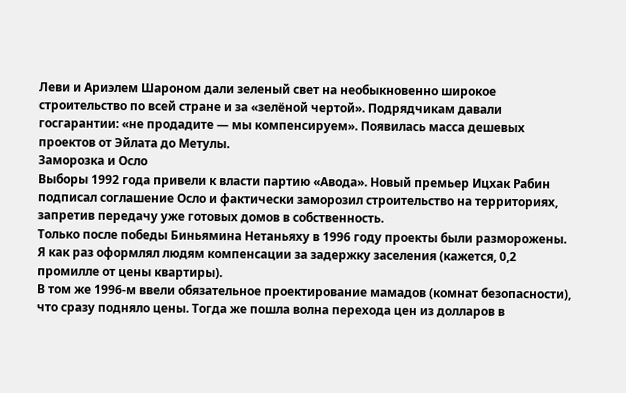Леви и Ариэлем Шароном дали зеленый свет на необыкновенно широкое строительство по всей стране и за «зелёной чертой». Подрядчикам давали госгарантии: «не продадите — мы компенсируем». Появилась масса дешевых проектов от Эйлата до Метулы.
Заморозка и Осло
Выборы 1992 года привели к власти партию «Авода». Новый премьер Ицхак Рабин подписал соглашение Осло и фактически заморозил строительство на территориях, запретив передачу уже готовых домов в собственность.
Только после победы Биньямина Нетаньяху в 1996 году проекты были разморожены. Я как раз оформлял людям компенсации за задержку заселения (кажется, 0,2 промилле от цены квартиры).
В том же 1996-м ввели обязательное проектирование мамадов (комнат безопасности), что сразу подняло цены. Тогда же пошла волна перехода цен из долларов в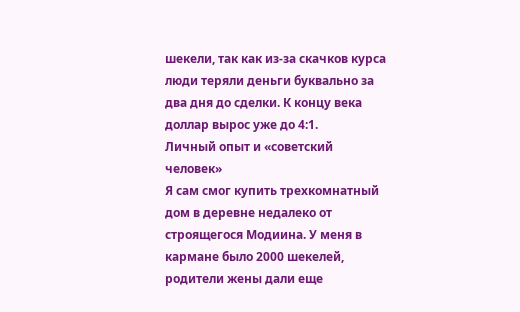шекели, так как из-за скачков курса люди теряли деньги буквально за два дня до сделки. К концу века доллар вырос уже до 4:1.
Личный опыт и «советский человек»
Я сам смог купить трехкомнатный дом в деревне недалеко от строящегося Модиина. У меня в кармане было 2000 шекелей, родители жены дали еще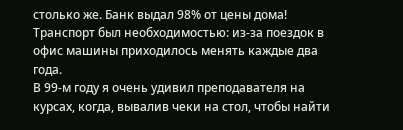столько же. Банк выдал 98% от цены дома! Транспорт был необходимостью: из-за поездок в офис машины приходилось менять каждые два года.
В 99-м году я очень удивил преподавателя на курсах, когда, вывалив чеки на стол, чтобы найти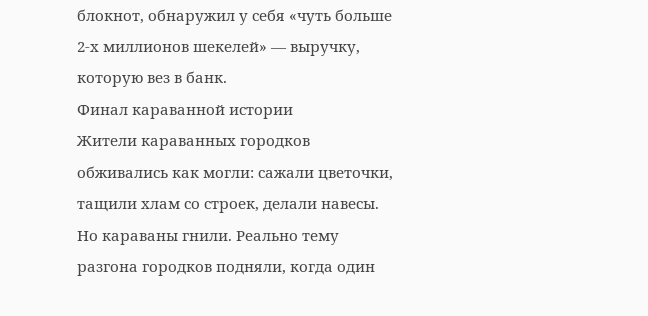блокнот, обнаружил у себя «чуть больше 2-х миллионов шекелей» — выручку, которую вез в банк.
Финал караванной истории
Жители караванных городков обживались как могли: сажали цветочки, тащили хлам со строек, делали навесы. Но караваны гнили. Реально тему разгона городков подняли, когда один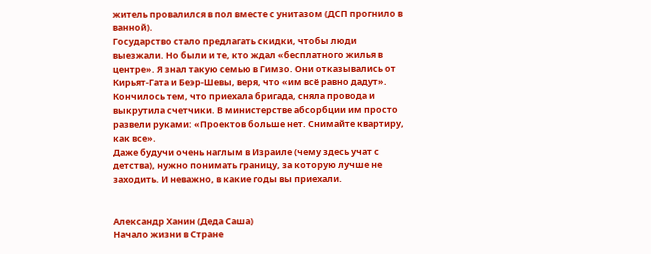житель провалился в пол вместе с унитазом (ДСП прогнило в ванной).
Государство стало предлагать скидки, чтобы люди выезжали. Но были и те, кто ждал «бесплатного жилья в центре». Я знал такую семью в Гимзо. Они отказывались от Кирьят-Гата и Беэр-Шевы, веря, что «им всё равно дадут». Кончилось тем, что приехала бригада, сняла провода и выкрутила счетчики. В министерстве абсорбции им просто развели руками: «Проектов больше нет. Снимайте квартиру, как все».
Даже будучи очень наглым в Израиле (чему здесь учат с детства), нужно понимать границу, за которую лучше не заходить. И неважно, в какие годы вы приехали.


Александр Ханин (Деда Саша)
Начало жизни в Стране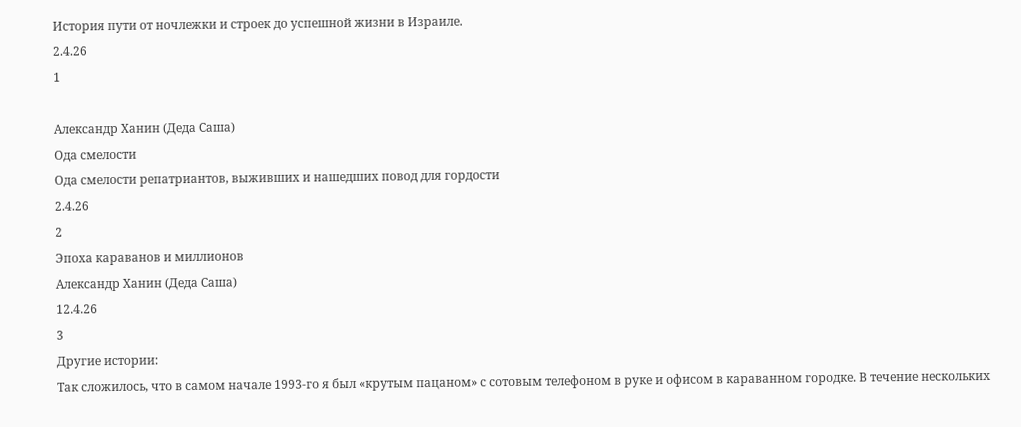История пути от ночлежки и строек до успешной жизни в Израиле.
2.4.26
1

Александр Ханин (Деда Саша)
Ода смелости
Ода смелости репатриантов, выживших и нашедших повод для гордости
2.4.26
2
Эпоха караванов и миллионов
Александр Ханин (Деда Саша)
12.4.26
3
Другие истории:
Так сложилось, что в самом начале 1993-го я был «крутым пацаном» с сотовым телефоном в руке и офисом в караванном городке. В течение нескольких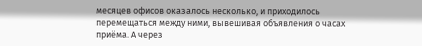месяцев офисов оказалось несколько, и приходилось перемещаться между ними, вывешивая объявления о часах приёма. А через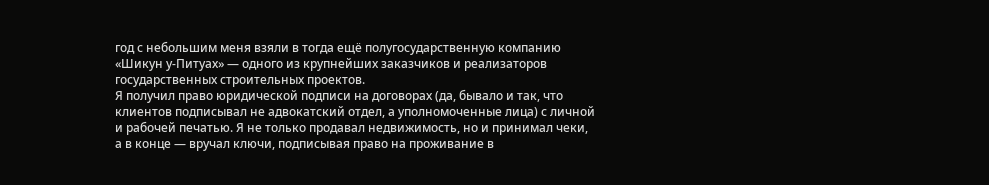год с небольшим меня взяли в тогда ещё полугосударственную компанию «Шикун у-Питуах» — одного из крупнейших заказчиков и реализаторов государственных строительных проектов.
Я получил право юридической подписи на договорах (да, бывало и так, что клиентов подписывал не адвокатский отдел, а уполномоченные лица) с личной и рабочей печатью. Я не только продавал недвижимость, но и принимал чеки, а в конце — вручал ключи, подписывая право на проживание в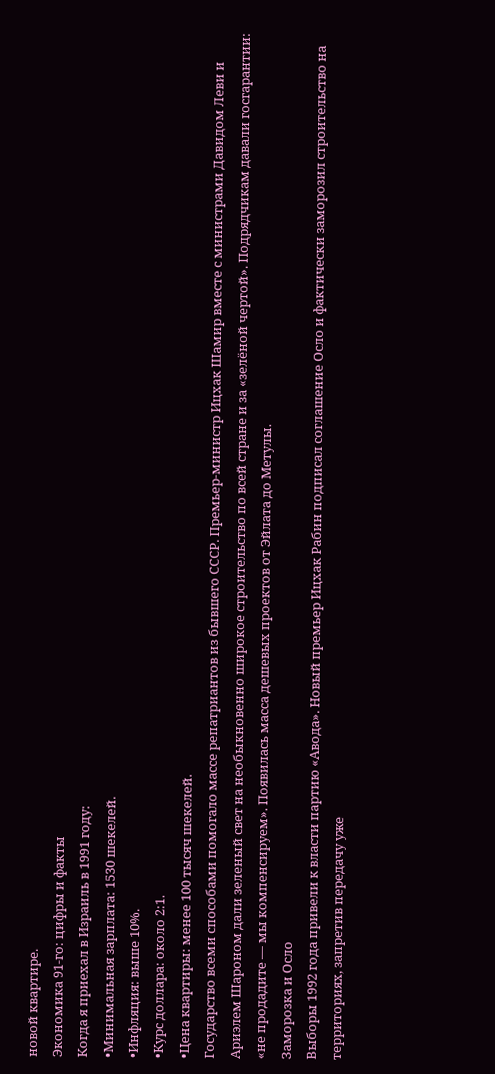новой квартире.
Экономика 91-го: цифры и факты
Когда я приехал в Израиль в 1991 году:
•Минимальная зарплата: 1530 шекелей.
•Инфляция: выше 10%.
•Курс доллара: около 2:1.
•Цена квартиры: менее 100 тысяч шекелей.
Государство всеми способами помогало массе репатриантов из бывшего СССР. Премьер-министр Ицхак Шамир вместе с министрами Давидом Леви и Ариэлем Шароном дали зеленый свет на необыкновенно широкое строительство по всей стране и за «зелёной чертой». Подрядчикам давали госгарантии: «не продадите — мы компенсируем». Появилась масса дешевых проектов от Эйлата до Метулы.
Заморозка и Осло
Выборы 1992 года привели к власти партию «Авода». Новый премьер Ицхак Рабин подписал соглашение Осло и фактически заморозил строительство на территориях, запретив передачу уже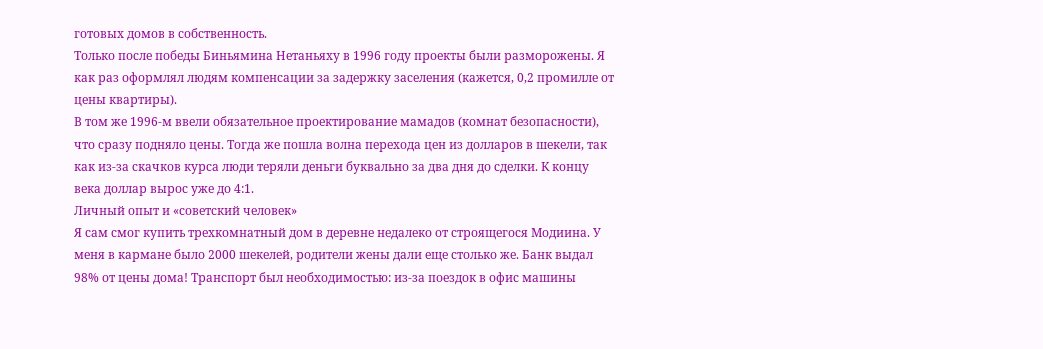готовых домов в собственность.
Только после победы Биньямина Нетаньяху в 1996 году проекты были разморожены. Я как раз оформлял людям компенсации за задержку заселения (кажется, 0,2 промилле от цены квартиры).
В том же 1996-м ввели обязательное проектирование мамадов (комнат безопасности), что сразу подняло цены. Тогда же пошла волна перехода цен из долларов в шекели, так как из-за скачков курса люди теряли деньги буквально за два дня до сделки. К концу века доллар вырос уже до 4:1.
Личный опыт и «советский человек»
Я сам смог купить трехкомнатный дом в деревне недалеко от строящегося Модиина. У меня в кармане было 2000 шекелей, родители жены дали еще столько же. Банк выдал 98% от цены дома! Транспорт был необходимостью: из-за поездок в офис машины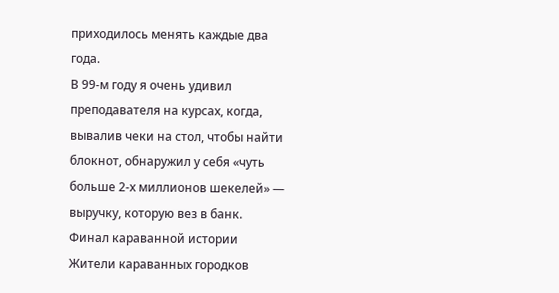приходилось менять каждые два года.
В 99-м году я очень удивил преподавателя на курсах, когда, вывалив чеки на стол, чтобы найти блокнот, обнаружил у себя «чуть больше 2-х миллионов шекелей» — выручку, которую вез в банк.
Финал караванной истории
Жители караванных городков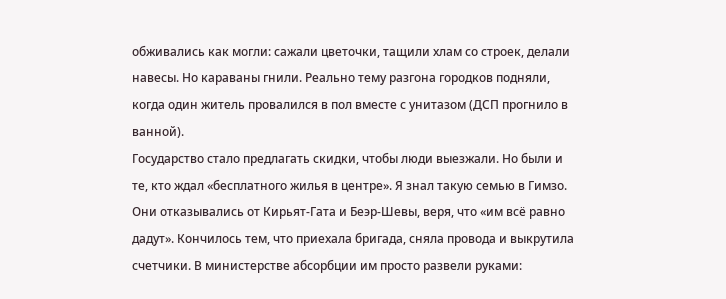обживались как могли: сажали цветочки, тащили хлам со строек, делали навесы. Но караваны гнили. Реально тему разгона городков подняли, когда один житель провалился в пол вместе с унитазом (ДСП прогнило в ванной).
Государство стало предлагать скидки, чтобы люди выезжали. Но были и те, кто ждал «бесплатного жилья в центре». Я знал такую семью в Гимзо. Они отказывались от Кирьят-Гата и Беэр-Шевы, веря, что «им всё равно дадут». Кончилось тем, что приехала бригада, сняла провода и выкрутила счетчики. В министерстве абсорбции им просто развели руками: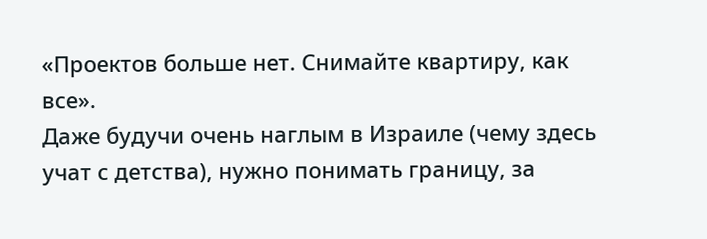«Проектов больше нет. Снимайте квартиру, как все».
Даже будучи очень наглым в Израиле (чему здесь учат с детства), нужно понимать границу, за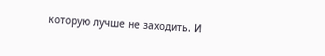которую лучше не заходить. И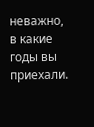неважно, в какие годы вы приехали.